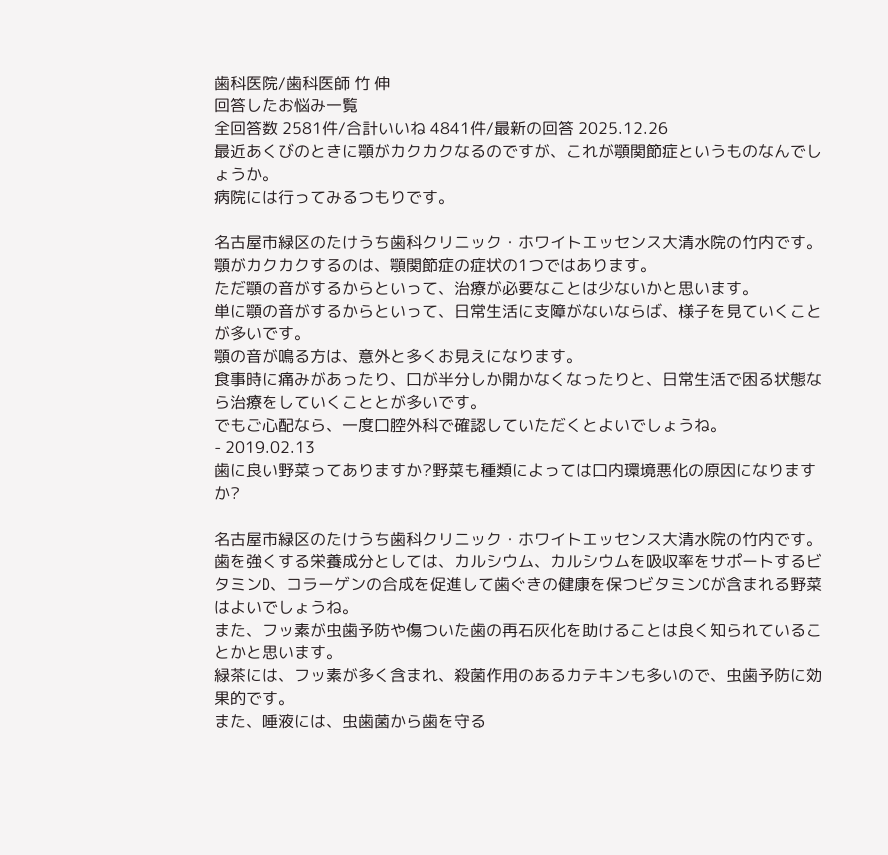歯科医院/歯科医師 竹 伸
回答したお悩み一覧
全回答数 2581件/合計いいね 4841件/最新の回答 2025.12.26
最近あくびのときに顎がカクカクなるのですが、これが顎関節症というものなんでしょうか。
病院には行ってみるつもりです。

名古屋市緑区のたけうち歯科クリニック・ホワイトエッセンス大清水院の竹内です。
顎がカクカクするのは、顎関節症の症状の1つではあります。
ただ顎の音がするからといって、治療が必要なことは少ないかと思います。
単に顎の音がするからといって、日常生活に支障がないならば、様子を見ていくことが多いです。
顎の音が鳴る方は、意外と多くお見えになります。
食事時に痛みがあったり、口が半分しか開かなくなったりと、日常生活で困る状態なら治療をしていくこととが多いです。
でもご心配なら、一度口腔外科で確認していただくとよいでしょうね。
- 2019.02.13
歯に良い野菜ってありますか?野菜も種類によっては口内環境悪化の原因になりますか?

名古屋市緑区のたけうち歯科クリニック・ホワイトエッセンス大清水院の竹内です。
歯を強くする栄養成分としては、カルシウム、カルシウムを吸収率をサポートするビタミンD、コラーゲンの合成を促進して歯ぐきの健康を保つビタミンCが含まれる野菜はよいでしょうね。
また、フッ素が虫歯予防や傷ついた歯の再石灰化を助けることは良く知られていることかと思います。
緑茶には、フッ素が多く含まれ、殺菌作用のあるカテキンも多いので、虫歯予防に効果的です。
また、唾液には、虫歯菌から歯を守る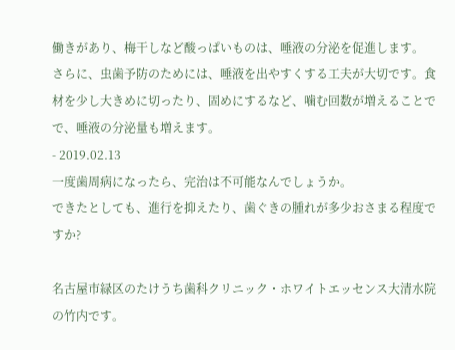働きがあり、梅干しなど酸っぱいものは、唾液の分泌を促進します。
さらに、虫歯予防のためには、唾液を出やすくする工夫が大切です。食材を少し大きめに切ったり、固めにするなど、噛む回数が増えることでで、唾液の分泌量も増えます。
- 2019.02.13
一度歯周病になったら、完治は不可能なんでしょうか。
できたとしても、進行を抑えたり、歯ぐきの腫れが多少おさまる程度ですか?

名古屋市緑区のたけうち歯科クリニック・ホワイトエッセンス大清水院の竹内です。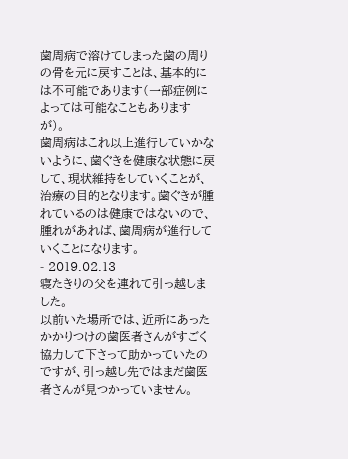歯周病で溶けてしまった歯の周りの骨を元に戻すことは、基本的には不可能であります(一部症例によっては可能なこともありますが)。
歯周病はこれ以上進行していかないように、歯ぐきを健康な状態に戻して、現状維持をしていくことが、治療の目的となります。歯ぐきが腫れているのは健康ではないので、腫れがあれば、歯周病が進行していくことになります。
- 2019.02.13
寝たきりの父を連れて引っ越しました。
以前いた場所では、近所にあったかかりつけの歯医者さんがすごく協力して下さって助かっていたのですが、引っ越し先ではまだ歯医者さんが見つかっていません。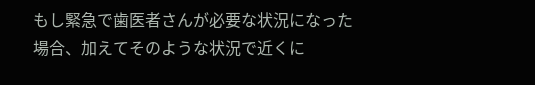もし緊急で歯医者さんが必要な状況になった場合、加えてそのような状況で近くに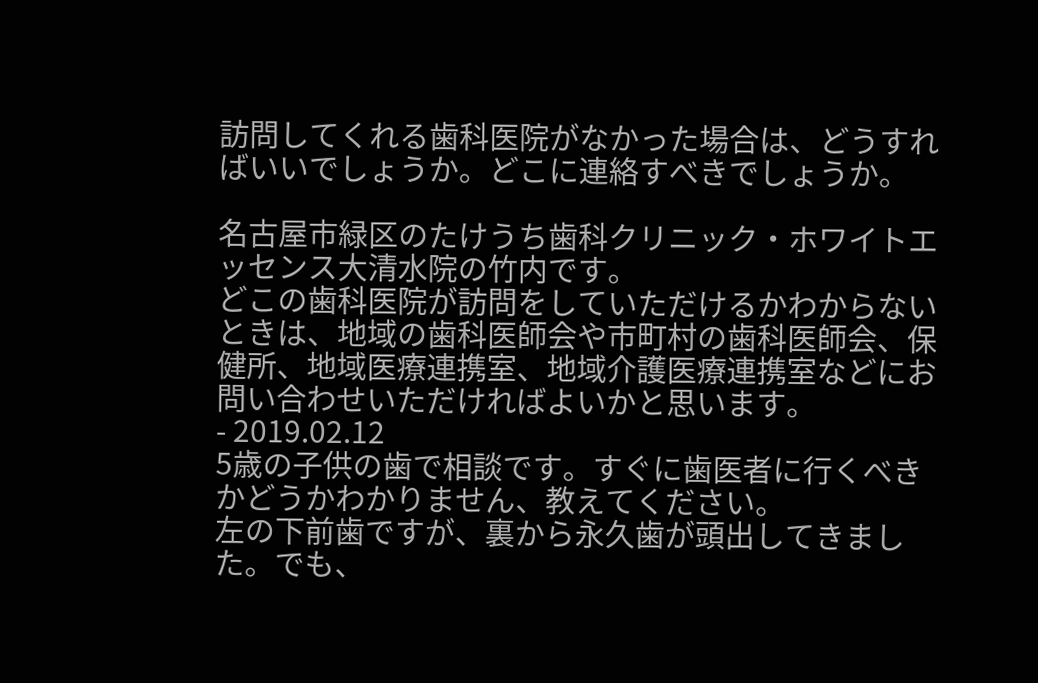訪問してくれる歯科医院がなかった場合は、どうすればいいでしょうか。どこに連絡すべきでしょうか。

名古屋市緑区のたけうち歯科クリニック・ホワイトエッセンス大清水院の竹内です。
どこの歯科医院が訪問をしていただけるかわからないときは、地域の歯科医師会や市町村の歯科医師会、保健所、地域医療連携室、地域介護医療連携室などにお問い合わせいただければよいかと思います。
- 2019.02.12
5歳の子供の歯で相談です。すぐに歯医者に行くべきかどうかわかりません、教えてください。
左の下前歯ですが、裏から永久歯が頭出してきました。でも、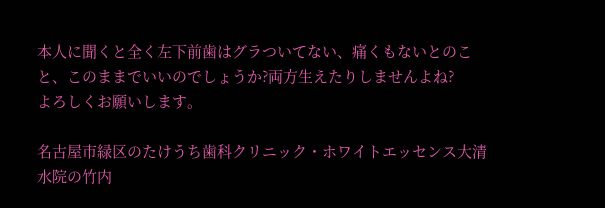本人に聞くと全く左下前歯はグラついてない、痛くもないとのこと、このままでいいのでしょうか?両方生えたりしませんよね?
よろしくお願いします。

名古屋市緑区のたけうち歯科クリニック・ホワイトエッセンス大清水院の竹内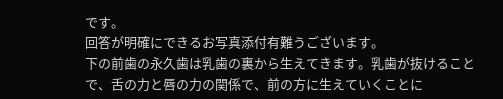です。
回答が明確にできるお写真添付有難うございます。
下の前歯の永久歯は乳歯の裏から生えてきます。乳歯が抜けることで、舌の力と唇の力の関係で、前の方に生えていくことに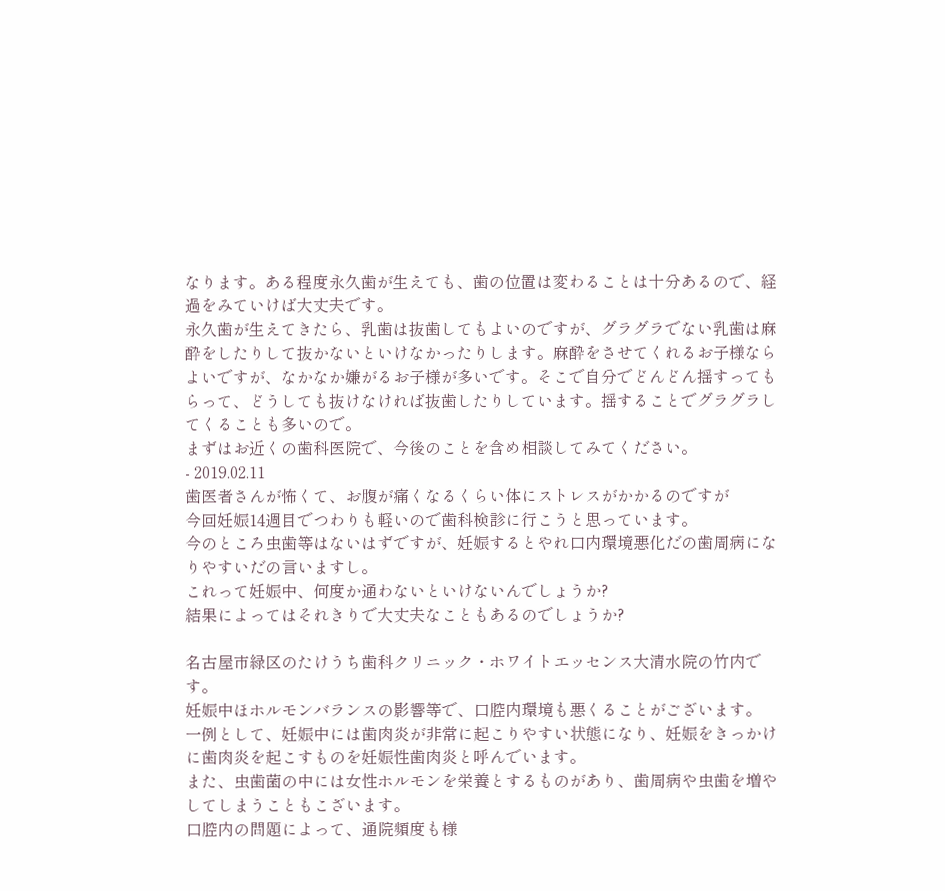なります。ある程度永久歯が生えても、歯の位置は変わることは十分あるので、経過をみていけば大丈夫です。
永久歯が生えてきたら、乳歯は抜歯してもよいのですが、グラグラでない乳歯は麻酔をしたりして抜かないといけなかったりします。麻酔をさせてくれるお子様ならよいですが、なかなか嫌がるお子様が多いです。そこで自分でどんどん揺すってもらって、どうしても抜けなければ抜歯したりしています。揺することでグラグラしてくることも多いので。
まずはお近くの歯科医院で、今後のことを含め相談してみてください。
- 2019.02.11
歯医者さんが怖くて、お腹が痛くなるくらい体にストレスがかかるのですが
今回妊娠14週目でつわりも軽いので歯科検診に行こうと思っています。
今のところ虫歯等はないはずですが、妊娠するとやれ口内環境悪化だの歯周病になりやすいだの言いますし。
これって妊娠中、何度か通わないといけないんでしょうか?
結果によってはそれきりで大丈夫なこともあるのでしょうか?

名古屋市緑区のたけうち歯科クリニック・ホワイトエッセンス大清水院の竹内です。
妊娠中ほホルモンバランスの影響等で、口腔内環境も悪くることがございます。
一例として、妊娠中には歯肉炎が非常に起こりやすい状態になり、妊娠をきっかけに歯肉炎を起こすものを妊娠性歯肉炎と呼んでいます。
また、虫歯菌の中には女性ホルモンを栄養とするものがあり、歯周病や虫歯を増やしてしまうこともこざいます。
口腔内の問題によって、通院頻度も様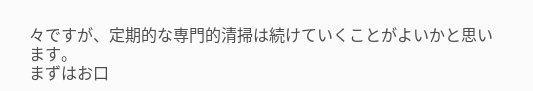々ですが、定期的な専門的清掃は続けていくことがよいかと思います。
まずはお口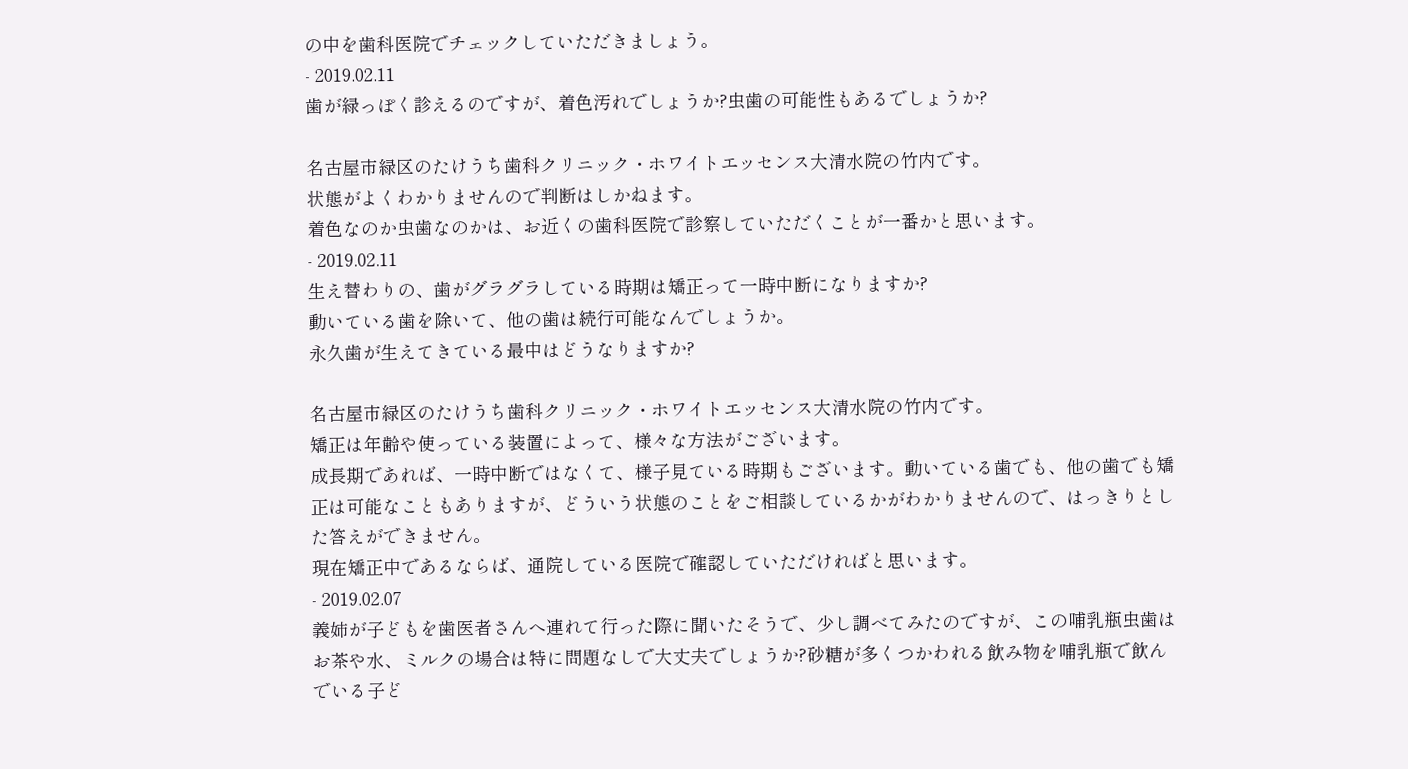の中を歯科医院でチェックしていただきましょう。
- 2019.02.11
歯が緑っぽく診えるのですが、着色汚れでしょうか?虫歯の可能性もあるでしょうか?

名古屋市緑区のたけうち歯科クリニック・ホワイトエッセンス大清水院の竹内です。
状態がよくわかりませんので判断はしかねます。
着色なのか虫歯なのかは、お近くの歯科医院で診察していただくことが一番かと思います。
- 2019.02.11
生え替わりの、歯がグラグラしている時期は矯正って一時中断になりますか?
動いている歯を除いて、他の歯は続行可能なんでしょうか。
永久歯が生えてきている最中はどうなりますか?

名古屋市緑区のたけうち歯科クリニック・ホワイトエッセンス大清水院の竹内です。
矯正は年齢や使っている装置によって、様々な方法がございます。
成長期であれば、一時中断ではなくて、様子見ている時期もございます。動いている歯でも、他の歯でも矯正は可能なこともありますが、どういう状態のことをご相談しているかがわかりませんので、はっきりとした答えができません。
現在矯正中であるならば、通院している医院で確認していただければと思います。
- 2019.02.07
義姉が子どもを歯医者さんへ連れて行った際に聞いたそうで、少し調べてみたのですが、この哺乳瓶虫歯はお茶や水、ミルクの場合は特に問題なしで大丈夫でしょうか?砂糖が多くつかわれる飲み物を哺乳瓶で飲んでいる子ど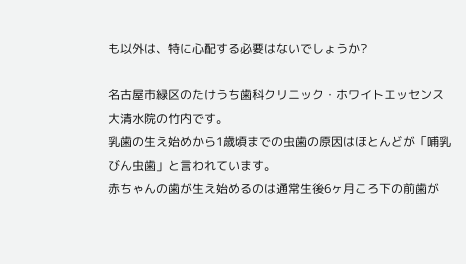も以外は、特に心配する必要はないでしょうか?

名古屋市緑区のたけうち歯科クリニック・ホワイトエッセンス大清水院の竹内です。
乳歯の生え始めから1歳頃までの虫歯の原因はほとんどが「哺乳びん虫歯」と言われています。
赤ちゃんの歯が生え始めるのは通常生後6ヶ月ころ下の前歯が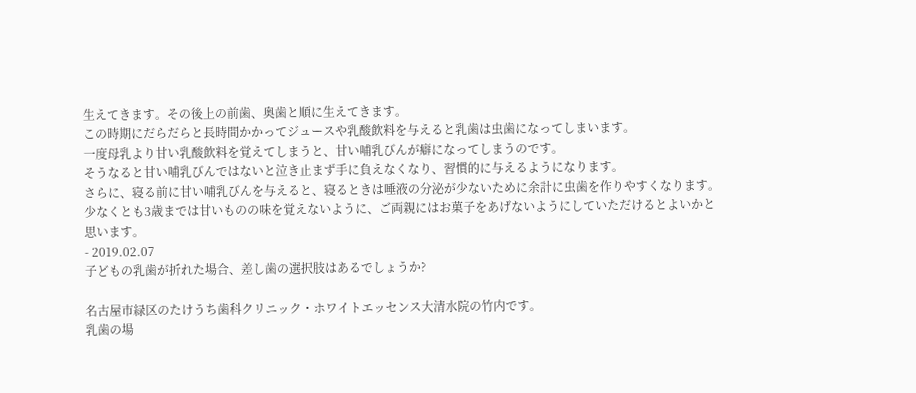生えてきます。その後上の前歯、奥歯と順に生えてきます。
この時期にだらだらと長時間かかってジュースや乳酸飲料を与えると乳歯は虫歯になってしまいます。
一度母乳より甘い乳酸飲料を覚えてしまうと、甘い哺乳びんが癖になってしまうのです。
そうなると甘い哺乳びんではないと泣き止まず手に負えなくなり、習慣的に与えるようになります。
さらに、寝る前に甘い哺乳びんを与えると、寝るときは唾液の分泌が少ないために余計に虫歯を作りやすくなります。
少なくとも3歳までは甘いものの味を覚えないように、ご両親にはお菓子をあげないようにしていただけるとよいかと思います。
- 2019.02.07
子どもの乳歯が折れた場合、差し歯の選択肢はあるでしょうか?

名古屋市緑区のたけうち歯科クリニック・ホワイトエッセンス大清水院の竹内です。
乳歯の場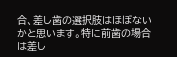合、差し歯の選択肢はほぼないかと思います。特に前歯の場合は差し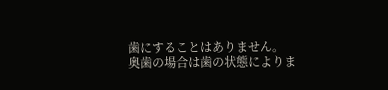歯にすることはありません。
奥歯の場合は歯の状態によりま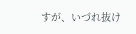すが、いづれ抜け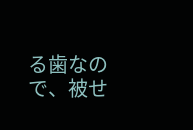る歯なので、被せ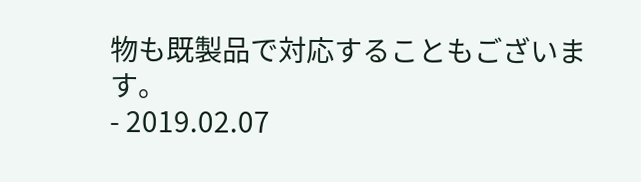物も既製品で対応することもございます。
- 2019.02.07